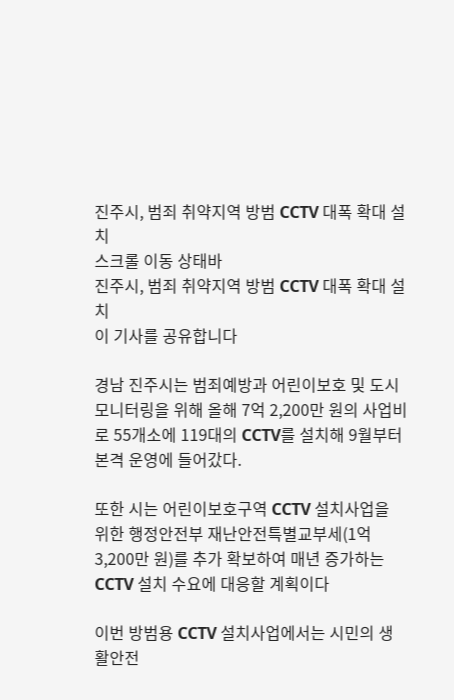진주시, 범죄 취약지역 방범 CCTV 대폭 확대 설치
스크롤 이동 상태바
진주시, 범죄 취약지역 방범 CCTV 대폭 확대 설치
이 기사를 공유합니다

경남 진주시는 범죄예방과 어린이보호 및 도시 모니터링을 위해 올해 7억 2,200만 원의 사업비로 55개소에 119대의 CCTV를 설치해 9월부터 본격 운영에 들어갔다.

또한 시는 어린이보호구역 CCTV 설치사업을 위한 행정안전부 재난안전특별교부세(1억3,200만 원)를 추가 확보하여 매년 증가하는 CCTV 설치 수요에 대응할 계획이다

이번 방범용 CCTV 설치사업에서는 시민의 생활안전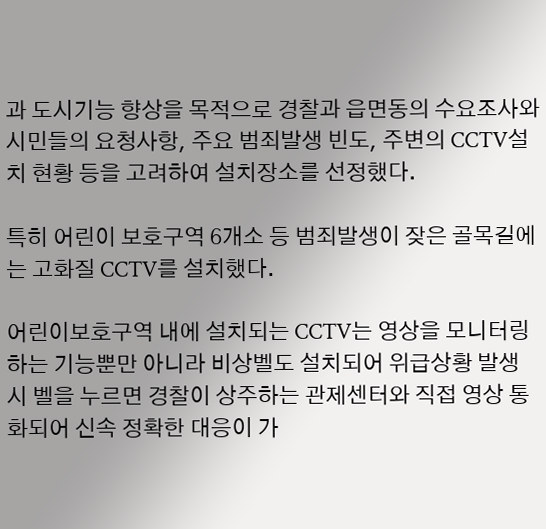과 도시기능 향상을 목적으로 경찰과 읍면동의 수요조사와 시민들의 요청사항, 주요 범죄발생 빈도, 주변의 CCTV설치 현황 등을 고려하여 설치장소를 선정했다.

특히 어린이 보호구역 6개소 등 범죄발생이 잦은 골목길에는 고화질 CCTV를 설치했다.

어린이보호구역 내에 설치되는 CCTV는 영상을 모니터링 하는 기능뿐만 아니라 비상벨도 설치되어 위급상황 발생 시 벨을 누르면 경찰이 상주하는 관제센터와 직접 영상 통화되어 신속 정확한 대응이 가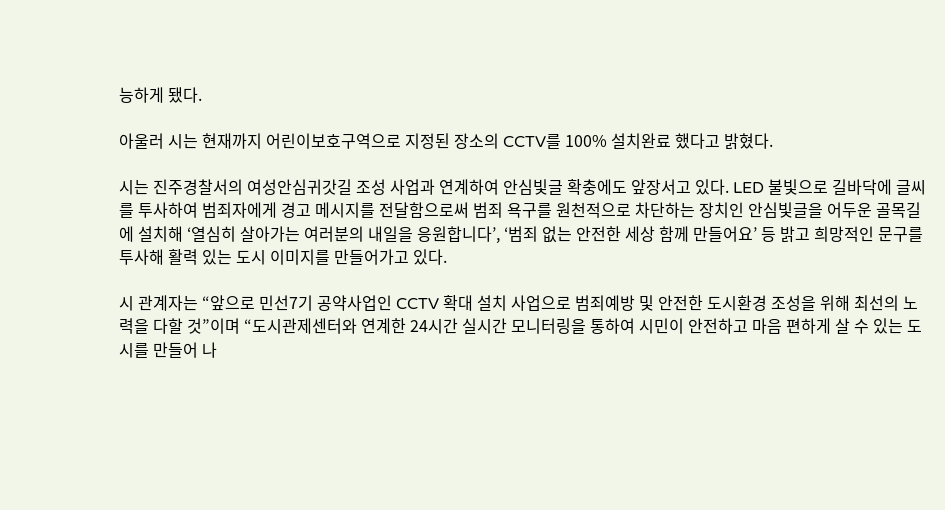능하게 됐다.

아울러 시는 현재까지 어린이보호구역으로 지정된 장소의 CCTV를 100% 설치완료 했다고 밝혔다.

시는 진주경찰서의 여성안심귀갓길 조성 사업과 연계하여 안심빛글 확충에도 앞장서고 있다. LED 불빛으로 길바닥에 글씨를 투사하여 범죄자에게 경고 메시지를 전달함으로써 범죄 욕구를 원천적으로 차단하는 장치인 안심빛글을 어두운 골목길에 설치해 ‘열심히 살아가는 여러분의 내일을 응원합니다’, ‘범죄 없는 안전한 세상 함께 만들어요’ 등 밝고 희망적인 문구를 투사해 활력 있는 도시 이미지를 만들어가고 있다.

시 관계자는 “앞으로 민선7기 공약사업인 CCTV 확대 설치 사업으로 범죄예방 및 안전한 도시환경 조성을 위해 최선의 노력을 다할 것”이며 “도시관제센터와 연계한 24시간 실시간 모니터링을 통하여 시민이 안전하고 마음 편하게 살 수 있는 도시를 만들어 나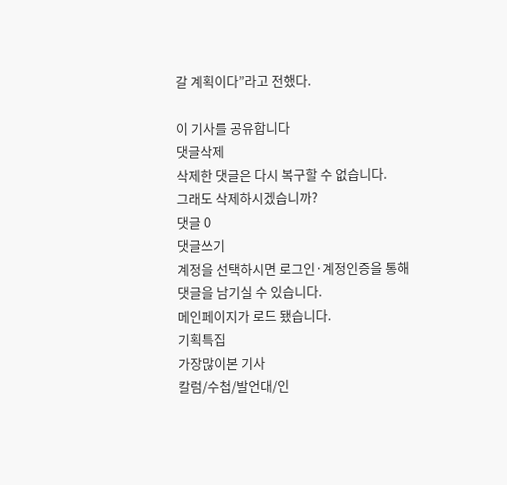갈 계획이다”라고 전했다.

이 기사를 공유합니다
댓글삭제
삭제한 댓글은 다시 복구할 수 없습니다.
그래도 삭제하시겠습니까?
댓글 0
댓글쓰기
계정을 선택하시면 로그인·계정인증을 통해
댓글을 남기실 수 있습니다.
메인페이지가 로드 됐습니다.
기획특집
가장많이본 기사
칼럼/수첩/발언대/인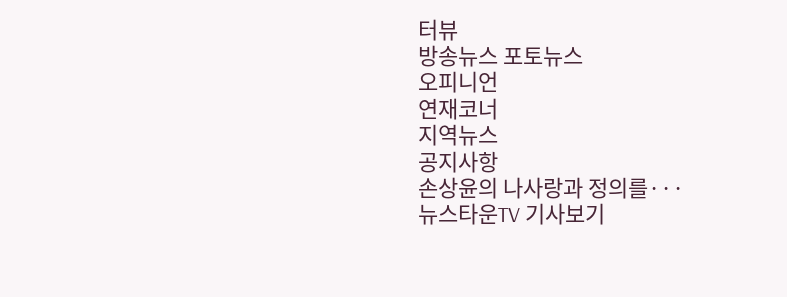터뷰
방송뉴스 포토뉴스
오피니언
연재코너
지역뉴스
공지사항
손상윤의 나사랑과 정의를···
뉴스타운TV 기사보기